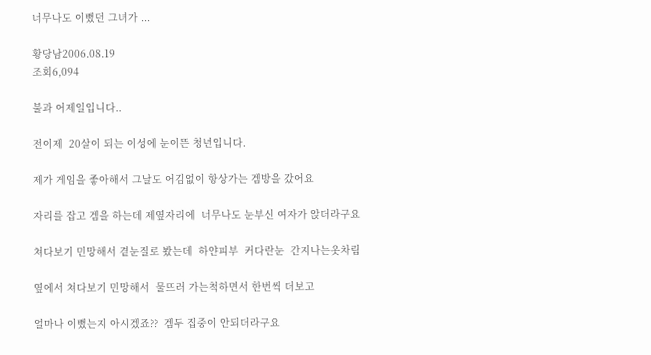너무나도 이뻤던 그녀가 ...

황당남2006.08.19
조회6,094

불과 어제일입니다..

전이제  20살이 되는 이성에 눈이뜬 청년입니다.

제가 게임을 좋아해서 그날도 어김없이 항상가는 겜방을 갔어요

자리를 잡고 겜을 하는데 제옆자리에  너무나도 눈부신 여자가 앉더라구요

쳐다보기 민망해서 곁눈질로 봤는데  하얀피부  커다란눈  간지나는옷차림

옆에서 쳐다보기 민망해서  물뜨러 가는척하면서 한번씩 더보고

얼마나 이뻤는지 아시겠죠??  겜두 집중이 안되더라구요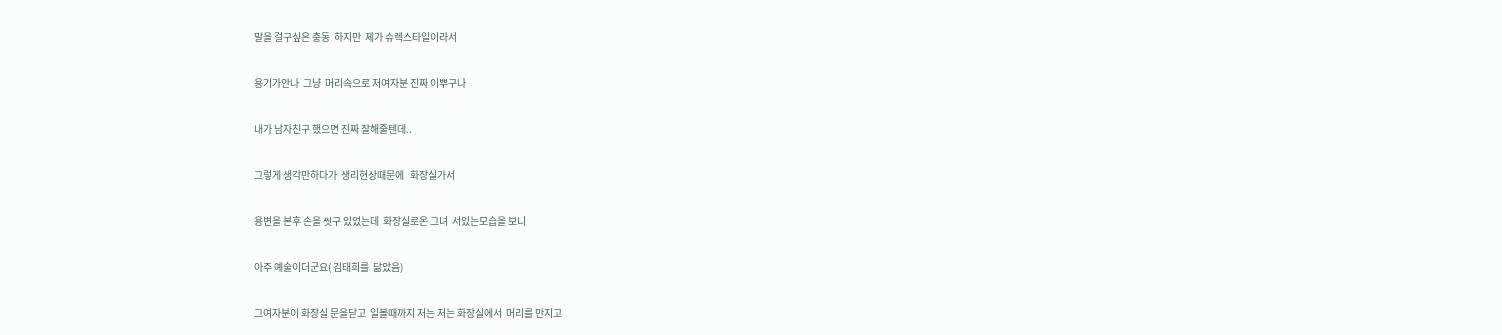말을 걸구싶은 충동  하지만  제가 슈렉스타일이라서

용기가안나  그냥  머리속으로 저여자분 진짜 이뿌구나

내가 남자친구 했으면 진짜 잘해줄텐데..

그렇게 생각만하다가  생리현상때문에   화장실가서

용변을 본후 손을 씻구 있었는데  화장실로온 그녀  서있는모습을 보니

아주 예술이더군요( 김태희를  닮았음)

그여자분이 화장실 문을닫고  일볼때까지 저는 저는 화장실에서  머리를 만지고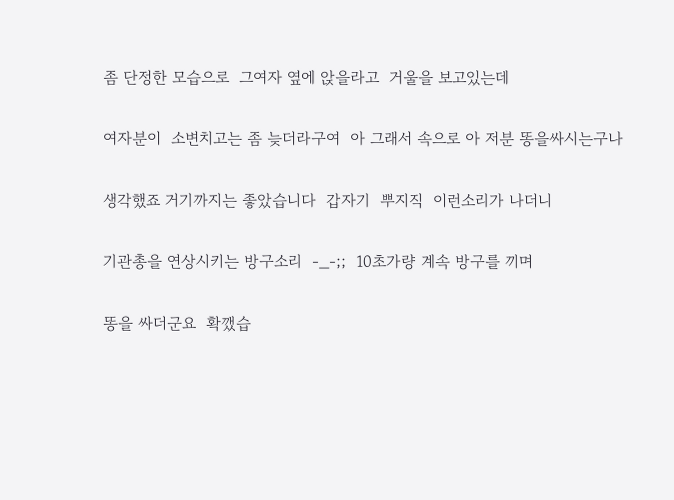좀 단정한 모습으로  그여자 옆에 앉을라고  거울을 보고있는데

여자분이  소변치고는 좀 늦더라구여  아 그래서 속으로 아 저분 똥을싸시는구나

생각했죠 거기까지는 좋았습니다  갑자기  뿌지직  이런소리가 나더니

기관총을 연상시키는 방구소리  -_-;;  10초가량 계속 방구를 끼며

똥을 싸더군요  확깼습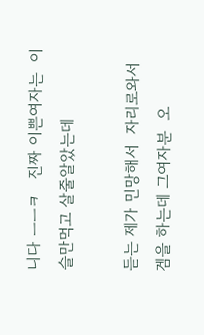니다 ㅡㅡㅋ   진짜 이쁜여자는  이슬만먹고 살줄알았는데

듣는 제가 민망해서  자리로와서 겜을 하는데 그여자분  오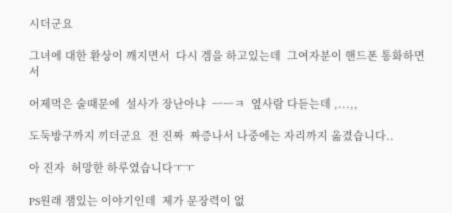시더군요

그녀에 대한 환상이 깨지면서  다시 겜을 하고있는데  그여자분이 핸드폰 통화하면서

어제먹은 술때문에  설사가 장난아냐  ㅡㅡㅋ  옆사람 다듣는데 ,...,,

도둑방구까지 끼더군요  전 진짜  짜증나서 나중에는 자리까지 옮겼습니다..

아 진자  허망한 하루였습니다ㅜㅜ

PS원래 잼있는 이야기인데  제가 문장력이 없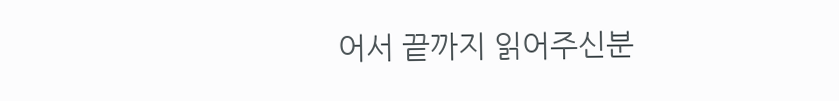어서 끝까지 읽어주신분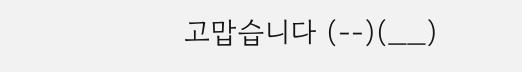고맙습니다 (--)(__)